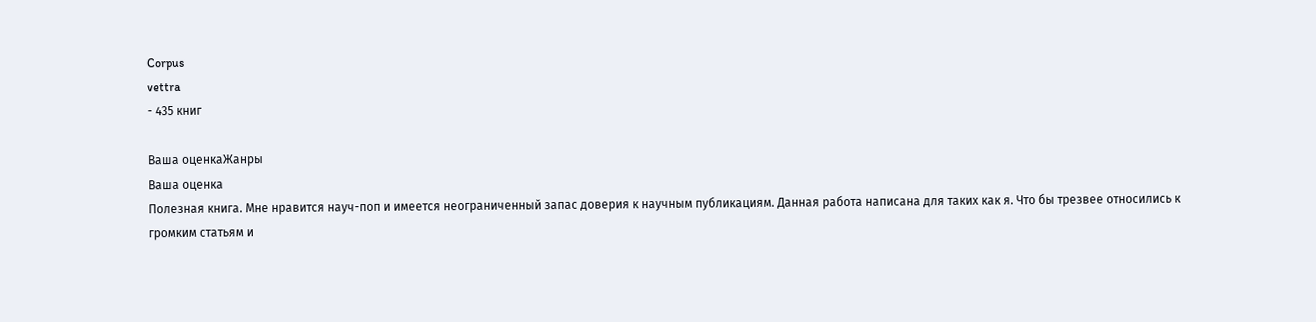Corpus
vettra
- 435 книг

Ваша оценкаЖанры
Ваша оценка
Полезная книга. Мне нравится науч-поп и имеется неограниченный запас доверия к научным публикациям. Данная работа написана для таких как я. Что бы трезвее относились к громким статьям и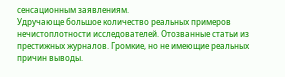сенсационным заявлениям.
Удручающе большое количество реальных примеров нечистоплотности исследователей. Отозванные статьи из престижных журналов. Громкие, но не имеющие реальных причин выводы.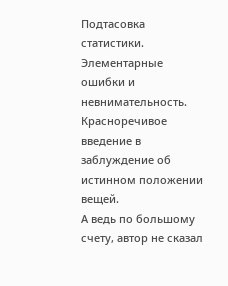Подтасовка статистики. Элементарные ошибки и невнимательность. Красноречивое введение в заблуждение об истинном положении вещей.
А ведь по большому счету, автор не сказал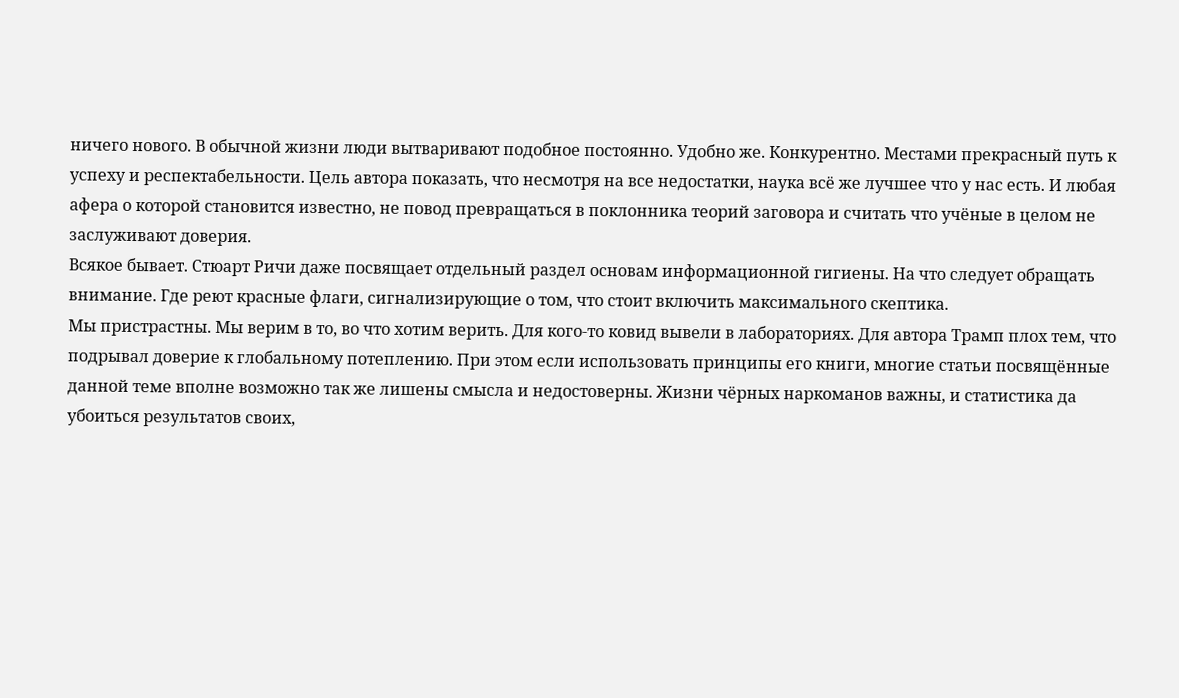ничего нового. В обычной жизни люди вытваривают подобное постоянно. Удобно же. Конкурентно. Местами прекрасный путь к успеху и респектабельности. Цель автора показать, что несмотря на все недостатки, наука всё же лучшее что у нас есть. И любая афера о которой становится известно, не повод превращаться в поклонника теорий заговора и считать что учёные в целом не заслуживают доверия.
Всякое бывает. Стюарт Ричи даже посвящает отдельный раздел основам информационной гигиены. На что следует обращать внимание. Где реют красные флаги, сигнализирующие о том, что стоит включить максимального скептика.
Мы пристрастны. Мы верим в то, во что хотим верить. Для кого-то ковид вывели в лабораториях. Для автора Трамп плох тем, что подрывал доверие к глобальному потеплению. При этом если использовать принципы его книги, многие статьи посвящённые данной теме вполне возможно так же лишены смысла и недостоверны. Жизни чёрных наркоманов важны, и статистика да убоиться результатов своих,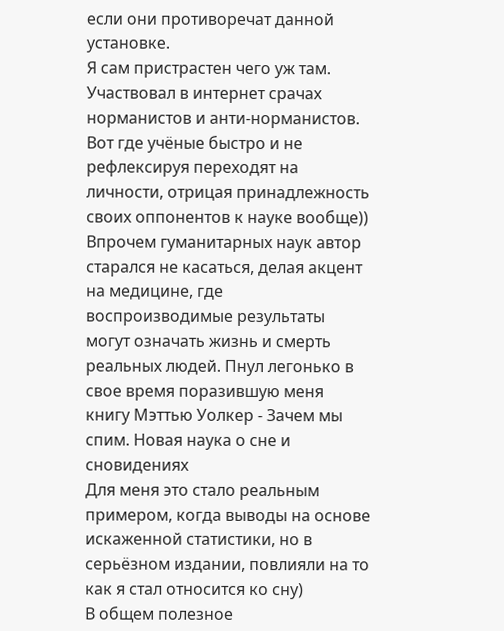если они противоречат данной установке.
Я сам пристрастен чего уж там. Участвовал в интернет срачах норманистов и анти-норманистов. Вот где учёные быстро и не рефлексируя переходят на личности, отрицая принадлежность своих оппонентов к науке вообще))
Впрочем гуманитарных наук автор старался не касаться, делая акцент на медицине, где воспроизводимые результаты могут означать жизнь и смерть реальных людей. Пнул легонько в свое время поразившую меня книгу Мэттью Уолкер - Зачем мы спим. Новая наука о сне и сновидениях
Для меня это стало реальным примером, когда выводы на основе искаженной статистики, но в серьёзном издании, повлияли на то как я стал относится ко сну)
В общем полезное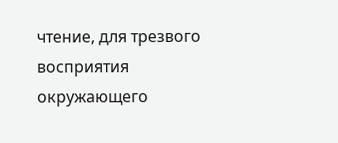чтение, для трезвого восприятия окружающего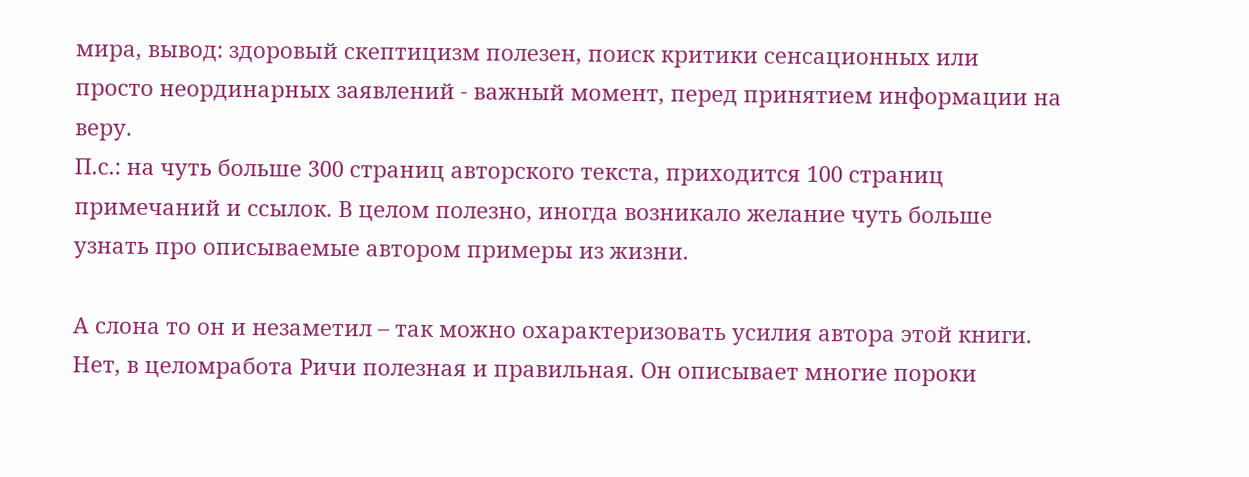мира, вывод: здоровый скептицизм полезен, поиск критики сенсационных или просто неординарных заявлений - важный момент, перед принятием информации на веру.
П.с.: на чуть больше 300 страниц авторского текста, приходится 100 страниц примечаний и ссылок. В целом полезно, иногда возникало желание чуть больше узнать про описываемые автором примеры из жизни.

А слона то он и незаметил – так можно охарактеризовать усилия автора этой книги. Нет, в целомработа Ричи полезная и правильная. Он описывает многие пороки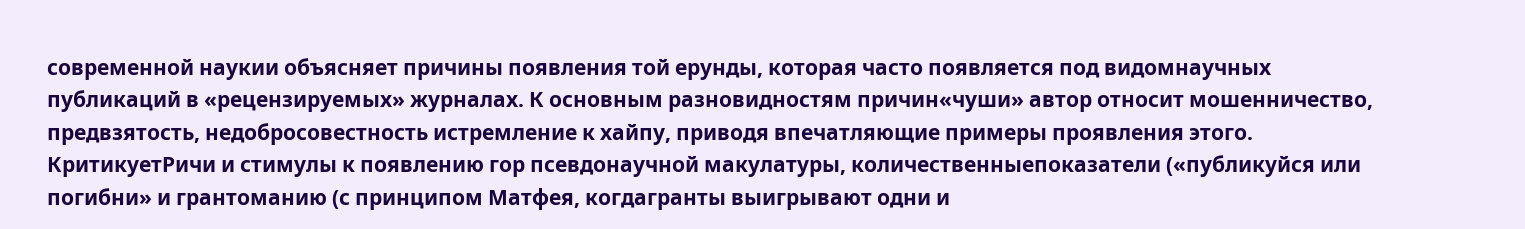современной наукии объясняет причины появления той ерунды, которая часто появляется под видомнаучных публикаций в «рецензируемых» журналах. К основным разновидностям причин«чуши» автор относит мошенничество, предвзятость, недобросовестность истремление к хайпу, приводя впечатляющие примеры проявления этого. КритикуетРичи и стимулы к появлению гор псевдонаучной макулатуры, количественныепоказатели («публикуйся или погибни» и грантоманию (с принципом Матфея, когдагранты выигрывают одни и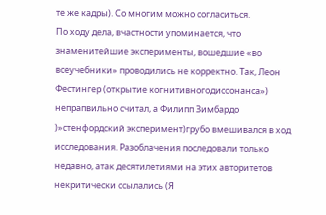те же кадры). Со многим можно согласиться.
По ходу дела, вчастности упоминается, что знаменитейшие эксперименты, вошедшие «во всеучебники» проводились не корректно. Так, Леон Фестингер (открытие когнитивногодиссонанса») непрапвильно считал, а Филипп Зимбардо )»стенфордский эксперимент)грубо вмешивался в ход исследования. Разоблачения последовали только недавно, атак десятилетиями на этих авторитетов некритически ссылались (Я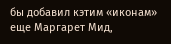бы добавил кэтим «иконам» еще Маргарет Мид,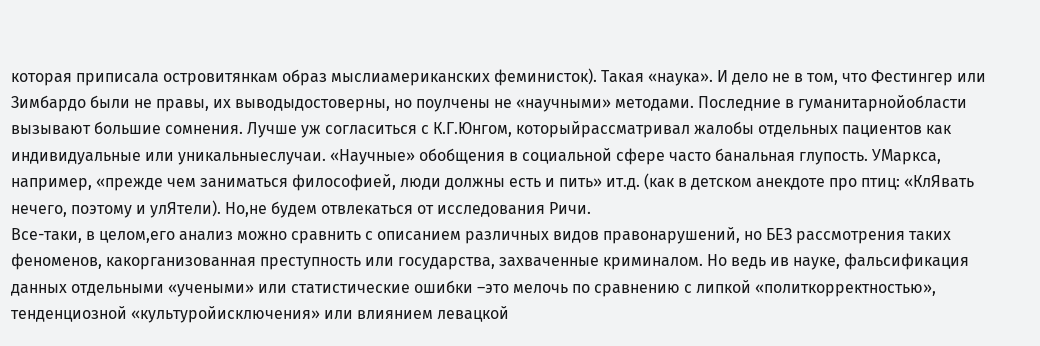которая приписала островитянкам образ мыслиамериканских феминисток). Такая «наука». И дело не в том, что Фестингер или Зимбардо были не правы, их выводыдостоверны, но поулчены не «научными» методами. Последние в гуманитарнойобласти вызывают большие сомнения. Лучше уж согласиться с К.Г.Юнгом, которыйрассматривал жалобы отдельных пациентов как индивидуальные или уникальныеслучаи. «Научные» обобщения в социальной сфере часто банальная глупость. УМаркса, например, «прежде чем заниматься философией, люди должны есть и пить» ит.д. (как в детском анекдоте про птиц: «КлЯвать нечего, поэтому и улЯтели). Но,не будем отвлекаться от исследования Ричи.
Все-таки, в целом,его анализ можно сравнить с описанием различных видов правонарушений, но БЕЗ рассмотрения таких феноменов, какорганизованная преступность или государства, захваченные криминалом. Но ведь ив науке, фальсификация данных отдельными «учеными» или статистические ошибки –это мелочь по сравнению с липкой «политкорректностью», тенденциозной «культуройисключения» или влиянием левацкой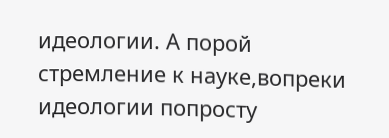идеологии. А порой стремление к науке,вопреки идеологии попросту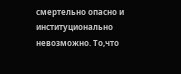смертельно опасно и институционально невозможно. То,что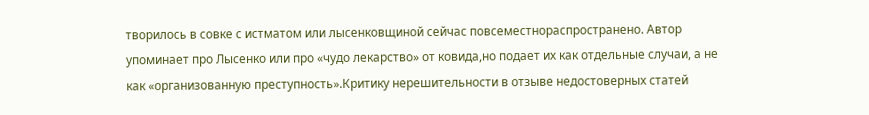творилось в совке с истматом или лысенковщиной сейчас повсеместнораспространено. Автор упоминает про Лысенко или про «чудо лекарство» от ковида,но подает их как отдельные случаи, а не как «организованную преступность».Критику нерешительности в отзыве недостоверных статей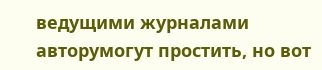ведущими журналами авторумогут простить, но вот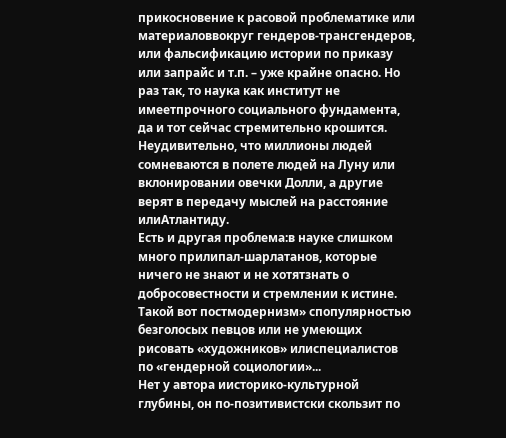прикосновение к расовой проблематике или материаловвокруг гендеров-трансгендеров, или фальсификацию истории по приказу или запрайс и т.п. – уже крайне опасно. Но раз так, то наука как институт не имеетпрочного социального фундамента, да и тот сейчас стремительно крошится. Неудивительно, что миллионы людей сомневаются в полете людей на Луну или вклонировании овечки Долли, а другие верят в передачу мыслей на расстояние илиАтлантиду.
Есть и другая проблема:в науке слишком много прилипал-шарлатанов, которые ничего не знают и не хотятзнать о добросовестности и стремлении к истине. Такой вот постмодернизм» спопулярностью безголосых певцов или не умеющих рисовать «художников» илиспециалистов по «гендерной социологии»...
Нет у автора иисторико-культурной глубины, он по-позитивистски скользит по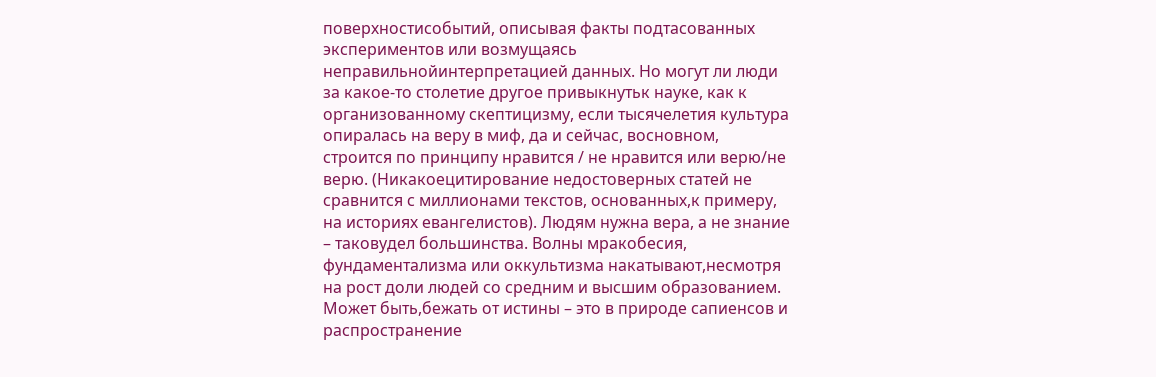поверхностисобытий, описывая факты подтасованных экспериментов или возмущаясь неправильнойинтерпретацией данных. Но могут ли люди за какое-то столетие другое привыкнутьк науке, как к организованному скептицизму, если тысячелетия культура опиралась на веру в миф, да и сейчас, восновном, строится по принципу нравится / не нравится или верю/не верю. (Никакоецитирование недостоверных статей не сравнится с миллионами текстов, основанных,к примеру, на историях евангелистов). Людям нужна вера, а не знание – таковудел большинства. Волны мракобесия, фундаментализма или оккультизма накатывают,несмотря на рост доли людей со средним и высшим образованием. Может быть,бежать от истины – это в природе сапиенсов и распространение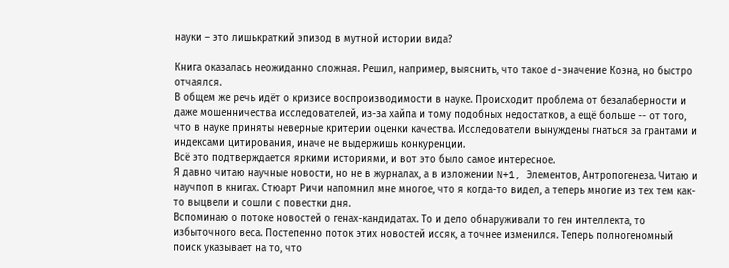науки – это лишькраткий эпизод в мутной истории вида?

Книга оказалась неожиданно сложная. Решил, например, выяснить, что такое d-значение Коэна, но быстро отчаялся.
В общем же речь идёт о кризисе воспроизводимости в науке. Происходит проблема от безалаберности и даже мошенничества исследователей, из-за хайпа и тому подобных недостатков, а ещё больше -- от того, что в науке приняты неверные критерии оценки качества. Исследователи вынуждены гнаться за грантами и индексами цитирования, иначе не выдержишь конкуренции.
Всё это подтверждается яркими историями, и вот это было самое интересное.
Я давно читаю научные новости, но не в журналах, а в изложении N+1, Элементов, Антропогенеза. Читаю и научпоп в книгах. Стюарт Ричи напомнил мне многое, что я когда-то видел, а теперь многие из тех тем как-то выцвели и сошли с повестки дня.
Вспоминаю о потоке новостей о генах-кандидатах. То и дело обнаруживали то ген интеллекта, то избыточного веса. Постепенно поток этих новостей иссяк, а точнее изменился. Теперь полногеномный поиск указывает на то, что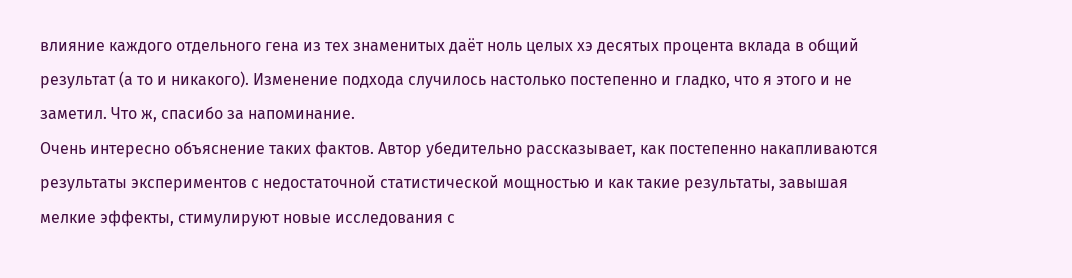влияние каждого отдельного гена из тех знаменитых даёт ноль целых хэ десятых процента вклада в общий результат (а то и никакого). Изменение подхода случилось настолько постепенно и гладко, что я этого и не заметил. Что ж, спасибо за напоминание.
Очень интересно объяснение таких фактов. Автор убедительно рассказывает, как постепенно накапливаются результаты экспериментов с недостаточной статистической мощностью и как такие результаты, завышая мелкие эффекты, стимулируют новые исследования с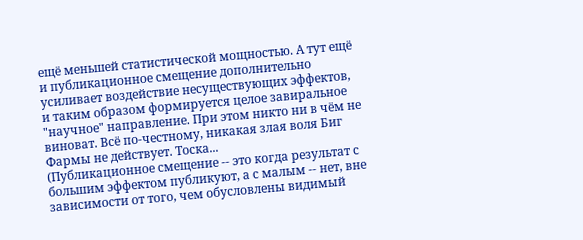ещё меньшей статистической мощностью. А тут ещё и публикационное смещение дополнительно усиливает воздействие несуществующих эффектов, и таким образом формируется целое завиральное "научное" направление. При этом никто ни в чём не виноват. Всё по-честному, никакая злая воля Биг Фармы не действует. Тоска...
(Публикационное смещение -- это когда результат с большим эффектом публикуют, а с малым -- нет, вне зависимости от того, чем обусловлены видимый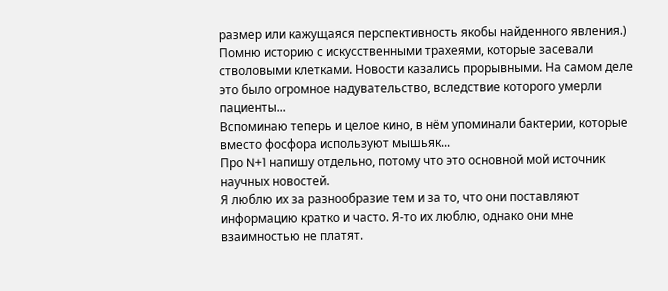размер или кажущаяся перспективность якобы найденного явления.)
Помню историю с искусственными трахеями, которые засевали стволовыми клетками. Новости казались прорывными. На самом деле это было огромное надувательство, вследствие которого умерли пациенты...
Вспоминаю теперь и целое кино, в нём упоминали бактерии, которые вместо фосфора используют мышьяк...
Про N+1 напишу отдельно, потому что это основной мой источник научных новостей.
Я люблю их за разнообразие тем и за то, что они поставляют информацию кратко и часто. Я-то их люблю, однако они мне взаимностью не платят.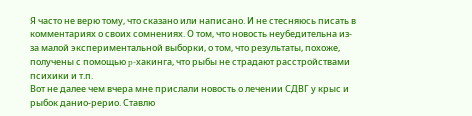Я часто не верю тому, что сказано или написано. И не стесняюсь писать в комментариях о своих сомнениях. О том, что новость неубедительна из-за малой экспериментальной выборки, о том, что результаты, похоже, получены с помощью p-хакинга, что рыбы не страдают расстройствами психики и т.п.
Вот не далее чем вчера мне прислали новость о лечении СДВГ у крыс и рыбок данио-рерио. Ставлю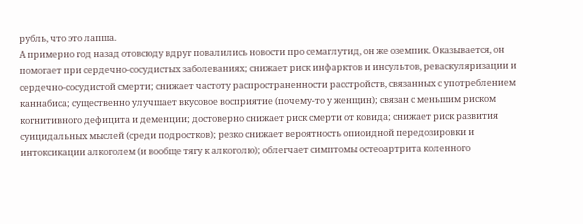рубль, что это лапша.
А примерно год назад отовсюду вдруг повалились новости про семаглутид, он же оземпик. Оказывается, он помогает при сердечно-сосудистых заболеваниях; снижает риск инфарктов и инсультов, реваскуляризации и сердечно-сосудистой смерти; снижает частоту распространенности расстройств, связанных с употреблением каннабиса; существенно улучшает вкусовое восприятие (почему-то у женщин); связан с меньшим риском когнитивного дефицита и деменции; достоверно снижает риск смерти от ковида; снижает риск развития суицидальных мыслей (среди подростков); резко снижает вероятность опиоидной передозировки и интоксикации алкоголем (и вообще тягу к алкоголю); облегчает симптомы остеоартрита коленного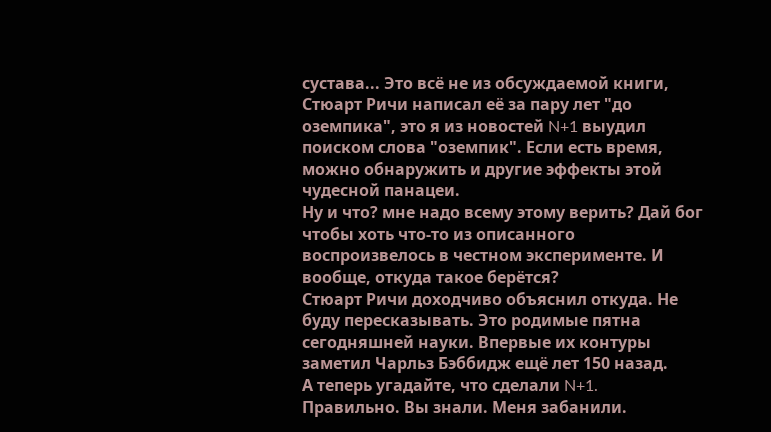сустава... Это всё не из обсуждаемой книги, Стюарт Ричи написал её за пару лет "до оземпика", это я из новостей N+1 выудил поиском слова "оземпик". Если есть время, можно обнаружить и другие эффекты этой чудесной панацеи.
Ну и что? мне надо всему этому верить? Дай бог чтобы хоть что-то из описанного воспроизвелось в честном эксперименте. И вообще, откуда такое берётся?
Стюарт Ричи доходчиво объяснил откуда. Не буду пересказывать. Это родимые пятна сегодняшней науки. Впервые их контуры заметил Чарльз Бэббидж ещё лет 150 назад.
А теперь угадайте, что сделали N+1.
Правильно. Вы знали. Меня забанили.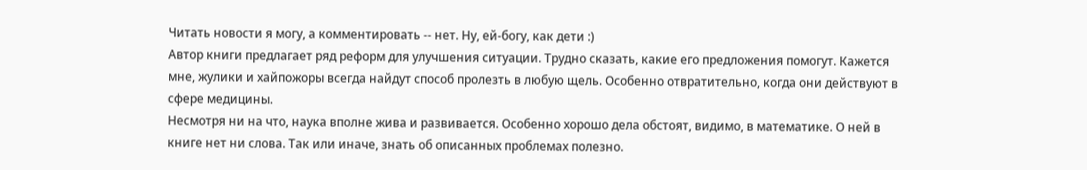Читать новости я могу, а комментировать -- нет. Ну, ей-богу, как дети :)
Автор книги предлагает ряд реформ для улучшения ситуации. Трудно сказать, какие его предложения помогут. Кажется мне, жулики и хайпожоры всегда найдут способ пролезть в любую щель. Особенно отвратительно, когда они действуют в сфере медицины.
Несмотря ни на что, наука вполне жива и развивается. Особенно хорошо дела обстоят, видимо, в математике. О ней в книге нет ни слова. Так или иначе, знать об описанных проблемах полезно.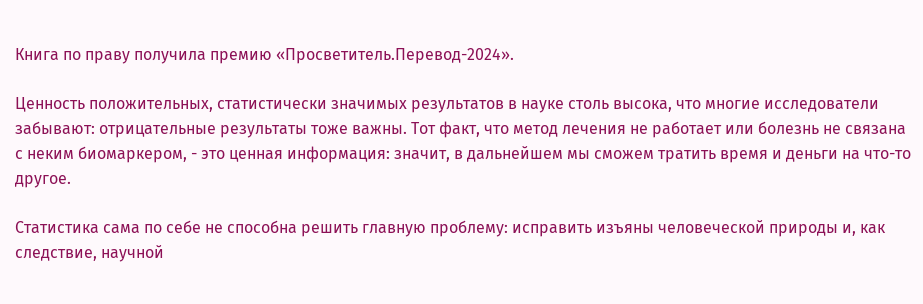Книга по праву получила премию «Просветитель.Перевод-2024».

Ценность положительных, статистически значимых результатов в науке столь высока, что многие исследователи забывают: отрицательные результаты тоже важны. Тот факт, что метод лечения не работает или болезнь не связана с неким биомаркером, - это ценная информация: значит, в дальнейшем мы сможем тратить время и деньги на что-то другое.

Статистика сама по себе не способна решить главную проблему: исправить изъяны человеческой природы и, как следствие, научной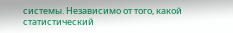системы. Независимо от того, какой статистический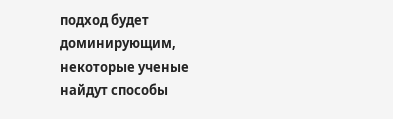подход будет доминирующим, некоторые ученые найдут способы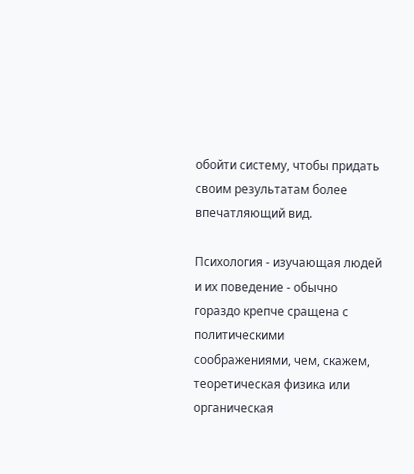обойти систему, чтобы придать своим результатам более впечатляющий вид.

Психология - изучающая людей и их поведение - обычно гораздо крепче сращена с политическими соображениями, чем, скажем, теоретическая физика или органическая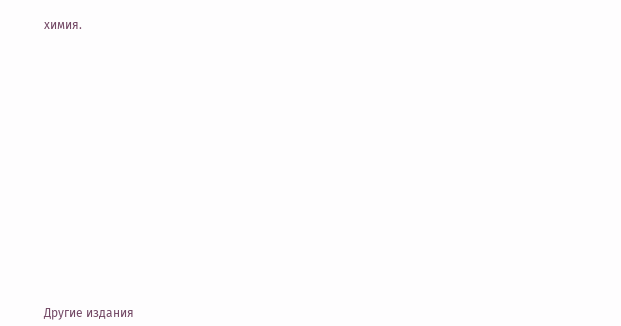химия.


















Другие издания